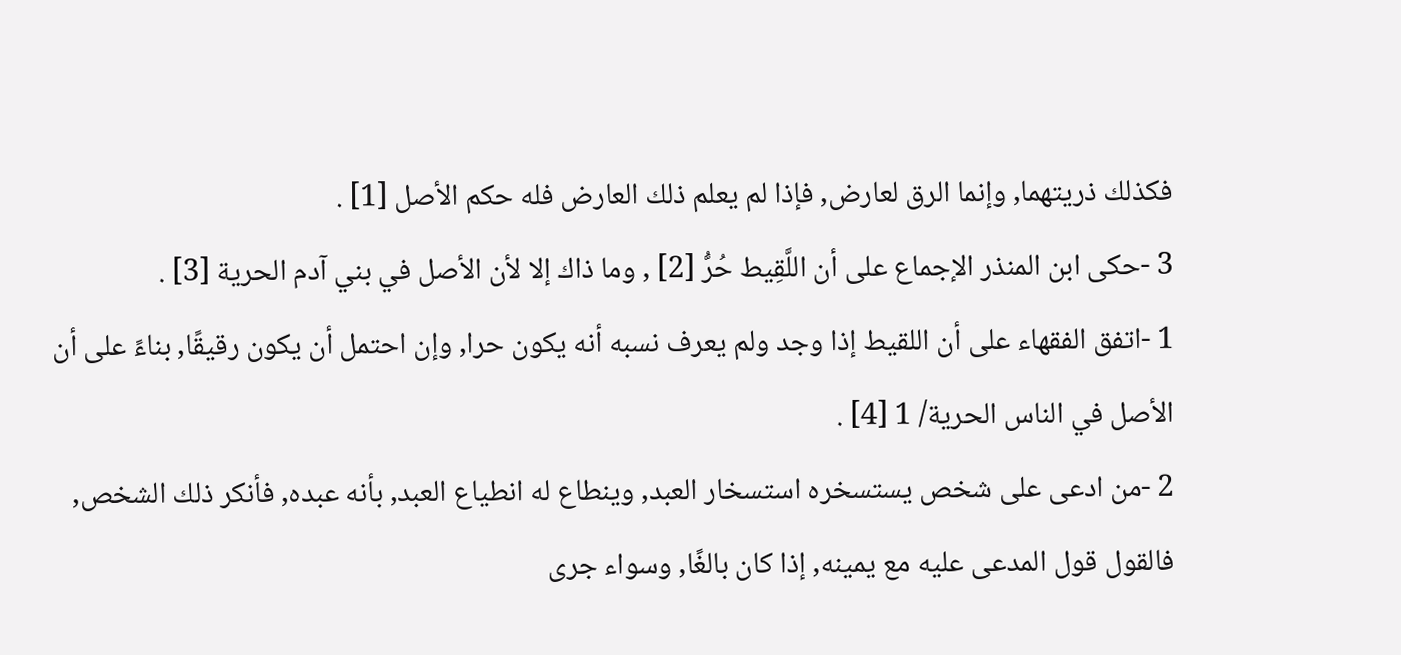فكذلك ذريتهما, وإنما الرق لعارض, فإذا لم يعلم ذلك العارض فله حكم الأصل [1] .
3 -حكى ابن المنذر الإجماع على أن اللَّقِيط حُرُّ [2] , وما ذاك إلا لأن الأصل في بني آدم الحرية [3] .
1 -اتفق الفقهاء على أن اللقيط إذا وجد ولم يعرف نسبه أنه يكون حرا, وإن احتمل أن يكون رقيقًا, بناءً على أن الأصل في الناس الحرية/ 1 [4] .
2 -من ادعى على شخص يستسخره استسخار العبد, وينطاع له انطياع العبد, بأنه عبده, فأنكر ذلك الشخص, فالقول قول المدعى عليه مع يمينه, إذا كان بالغًا, وسواء جرى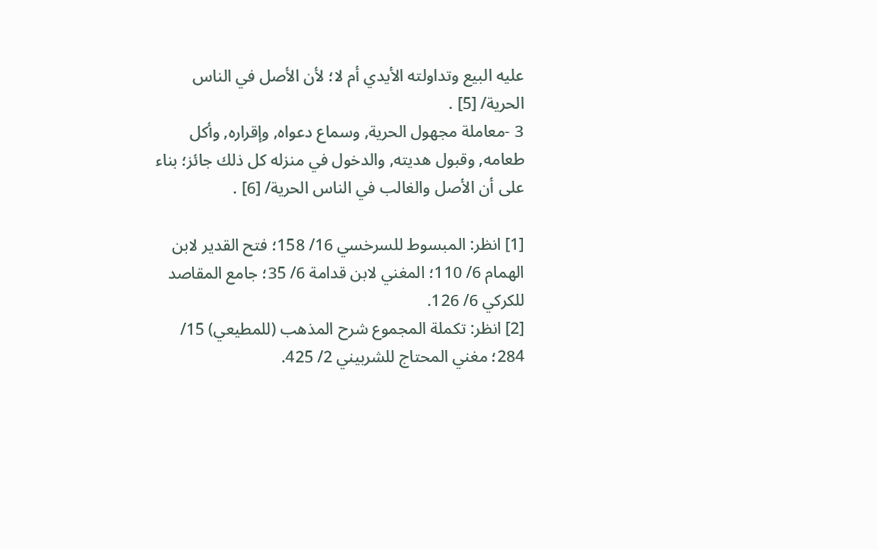عليه البيع وتداولته الأيدي أم لا؛ لأن الأصل في الناس الحرية/ [5] .
3 -معاملة مجهول الحرية, وسماع دعواه, وإقراره, وأكل طعامه, وقبول هديته, والدخول في منزله كل ذلك جائز؛ بناء على أن الأصل والغالب في الناس الحرية/ [6] .

[1] انظر: المبسوط للسرخسي 16/ 158؛ فتح القدير لابن الهمام 6/ 110؛ المغني لابن قدامة 6/ 35؛ جامع المقاصد للكركي 6/ 126.
[2] انظر: تكملة المجموع شرح المذهب (للمطيعي) 15/ 284؛ مغني المحتاج للشربيني 2/ 425.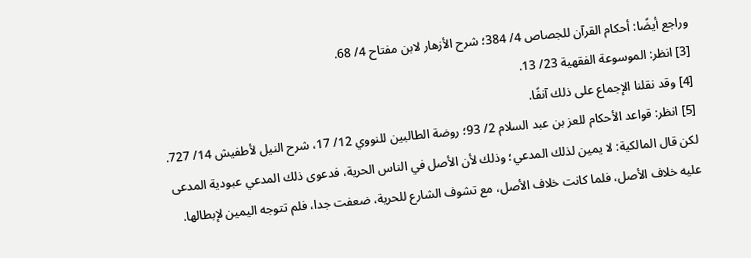وراجع أيضًا: أحكام القرآن للجصاص 4/ 384؛ شرح الأزهار لابن مفتاح 4/ 68.
[3] انظر: الموسوعة الفقهية 23/ 13.
[4] وقد نقلنا الإجماع على ذلك آنفًا.
[5] انظر: قواعد الأحكام للعز بن عبد السلام 2/ 93؛ روضة الطالبين للنووي 12/ 17، شرح النيل لأطفيش 14/ 727. لكن قال المالكية: لا يمين لذلك المدعي؛ وذلك لأن الأصل في الناس الحرية، فدعوى ذلك المدعي عبودية المدعى عليه خلاف الأصل، فلما كانت خلاف الأصل، مع تشوف الشارع للحرية، ضعفت جدا، فلم تتوجه اليمين لإبطالها.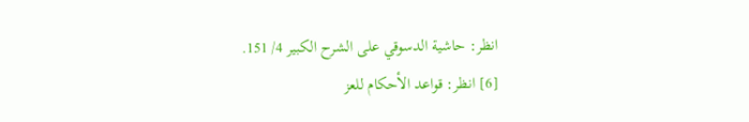انظر: حاشية الدسوقي على الشرح الكبير 4/ 151.
[6] انظر: قواعد الأحكام للعز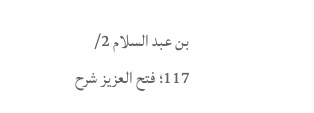بن عبد السلام 2/ 117؛ فتح العزيز شرح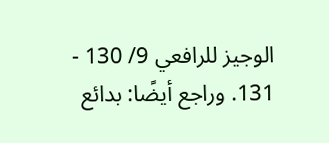الوجيز للرافعي 9/ 130 - 131. وراجع أيضًا: بدائع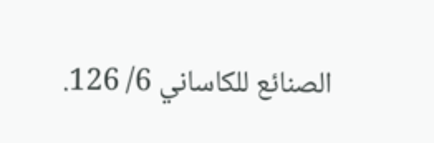الصنائع للكاساني 6/ 126.